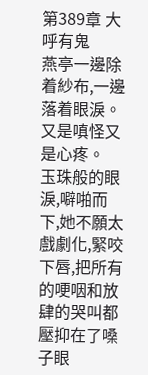第389章 大呼有鬼
燕亭一邊除着紗布,一邊落着眼淚。又是嗔怪又是心疼。
玉珠般的眼淚,噼啪而下,她不願太戲劇化,緊咬下唇,把所有的哽咽和放肆的哭叫都壓抑在了嗓子眼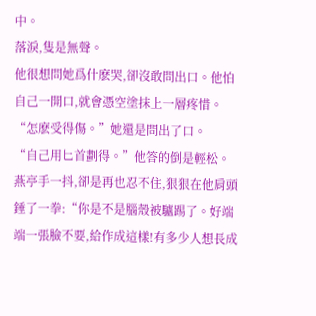中。
落淚,隻是無聲。
他很想問她爲什麽哭,卻沒敢問出口。他怕自己一開口,就會憑空塗抹上一層疼惜。
“怎麽受得傷。”她還是問出了口。
“自己用匕首劃得。”他答的倒是輕松。
燕亭手一抖,卻是再也忍不住,狠狠在他肩頭錘了一拳:“你是不是腦殼被驢踢了。好端端一張臉不要,給作成這樣!有多少人想長成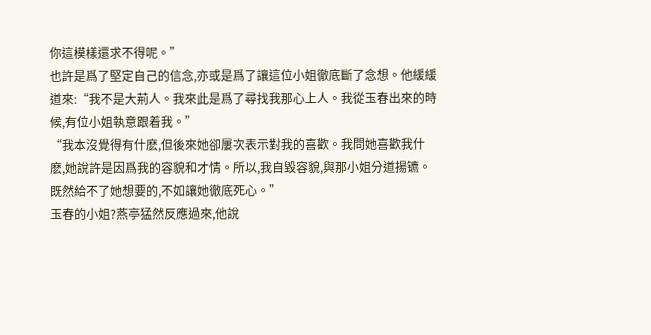你這模樣還求不得呢。”
也許是爲了堅定自己的信念,亦或是爲了讓這位小姐徹底斷了念想。他緩緩道來:“我不是大荊人。我來此是爲了尋找我那心上人。我從玉春出來的時候,有位小姐執意跟着我。”
“我本沒覺得有什麽,但後來她卻屢次表示對我的喜歡。我問她喜歡我什麽,她說許是因爲我的容貌和才情。所以,我自毀容貌,與那小姐分道揚镳。既然給不了她想要的,不如讓她徹底死心。”
玉春的小姐?燕亭猛然反應過來,他說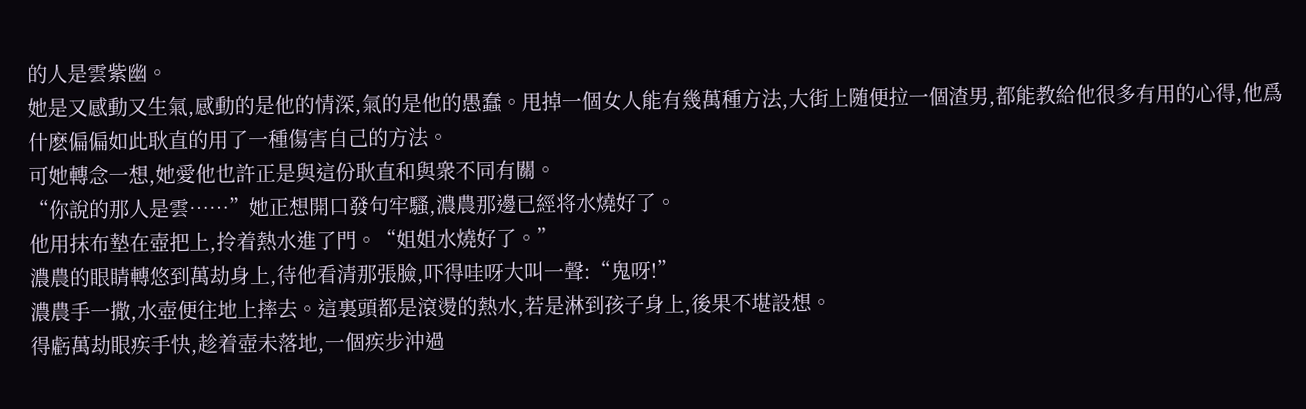的人是雲紫幽。
她是又感動又生氣,感動的是他的情深,氣的是他的愚蠢。甩掉一個女人能有幾萬種方法,大街上随便拉一個渣男,都能教給他很多有用的心得,他爲什麽偏偏如此耿直的用了一種傷害自己的方法。
可她轉念一想,她愛他也許正是與這份耿直和與衆不同有關。
“你說的那人是雲……”她正想開口發句牢騷,濃農那邊已經将水燒好了。
他用抹布墊在壺把上,拎着熱水進了門。“姐姐水燒好了。”
濃農的眼睛轉悠到萬劫身上,待他看清那張臉,吓得哇呀大叫一聲:“鬼呀!”
濃農手一撒,水壺便往地上摔去。這裏頭都是滾燙的熱水,若是淋到孩子身上,後果不堪設想。
得虧萬劫眼疾手快,趁着壺未落地,一個疾步沖過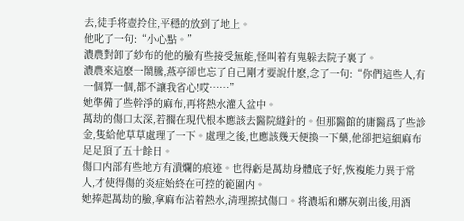去,徒手将壺拎住,平穩的放到了地上。
他叱了一句:“小心點。”
濃農對卸了紗布的他的臉有些接受無能,怪叫着有鬼躲去院子裏了。
濃農來這麽一鬧騰,燕亭卻也忘了自己剛才要說什麽,念了一句:“你們這些人,有一個算一個,都不讓我省心!哎……”
她準備了些幹淨的麻布,再将熱水灌入盆中。
萬劫的傷口太深,若擱在現代根本應該去醫院縫針的。但那醫館的庸醫爲了些診金,隻給他草草處理了一下。處理之後,也應該幾天便換一下藥,他卻把這細麻布足足頂了五十餘日。
傷口内部有些地方有潰爛的痕迹。也得虧是萬劫身體底子好,恢複能力異于常人,才使得傷的炎症始終在可控的範圍内。
她捧起萬劫的臉,拿麻布沾着熱水,清理擦拭傷口。将濃垢和髒灰剃出後,用酒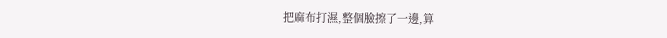把麻布打濕,整個臉擦了一邊,算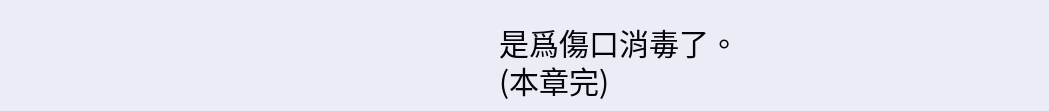是爲傷口消毒了。
(本章完)